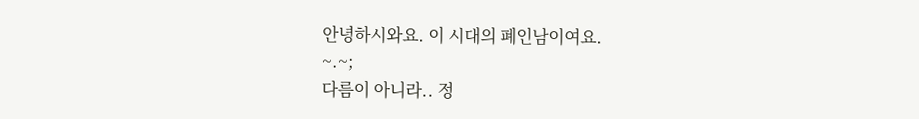안녕하시와요. 이 시대의 폐인남이여요.
~.~;
다름이 아니라.. 정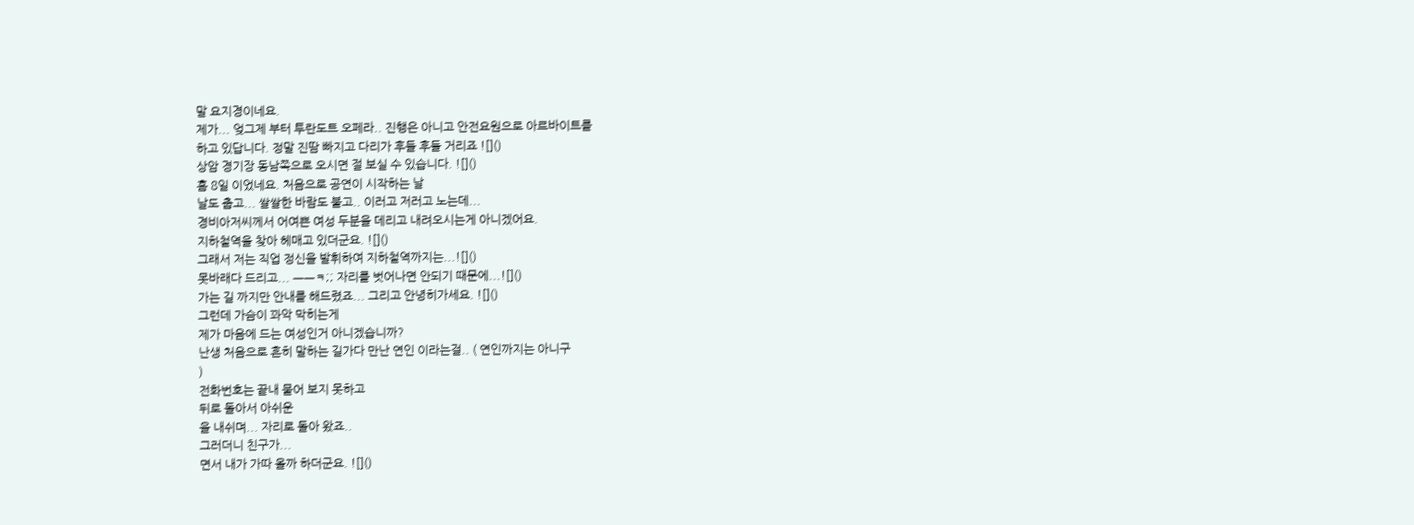말 요지경이네요.
제가... 엊그제 부터 투란도트 오페라.. 진행은 아니고 안전요원으로 아르바이트를
하고 있답니다. 정말 진땀 빠지고 다리가 후들 후들 거리죠 ![]()
상암 경기장 동남쪽으로 오시면 절 보실 수 있습니다. ![]()
흠 8일 이었네요. 처음으로 공연이 시작하는 날
날도 춥고... 쌀쌀한 바람도 불고.. 이러고 저러고 노는데...
경비아저씨께서 어여쁜 여성 두분을 데리고 내려오시는게 아니겠어요.
지하철역을 찾아 헤매고 있더군요. ![]()
그래서 저는 직업 정신을 발휘하여 지하철역까지는...![]()
못바래다 드리고... ㅡㅡㅋ;; 자리를 벗어나면 안되기 때문에...![]()
가는 길 까지만 안내를 해드렸죠... 그리고 안녕히가세요. ![]()
그런데 가슴이 꽈악 막히는게
제가 마음에 드는 여성인거 아니겠습니까?
난생 처음으로 흔히 말하는 길가다 만난 연인 이라는걸.. ( 연인까지는 아니구
)
전화번호는 끝내 물어 보지 못하고
뒤로 돌아서 아쉬운
을 내쉬며... 자리로 돌아 왔죠..
그러더니 친구가...
면서 내가 가따 올까 하더군요. ![]()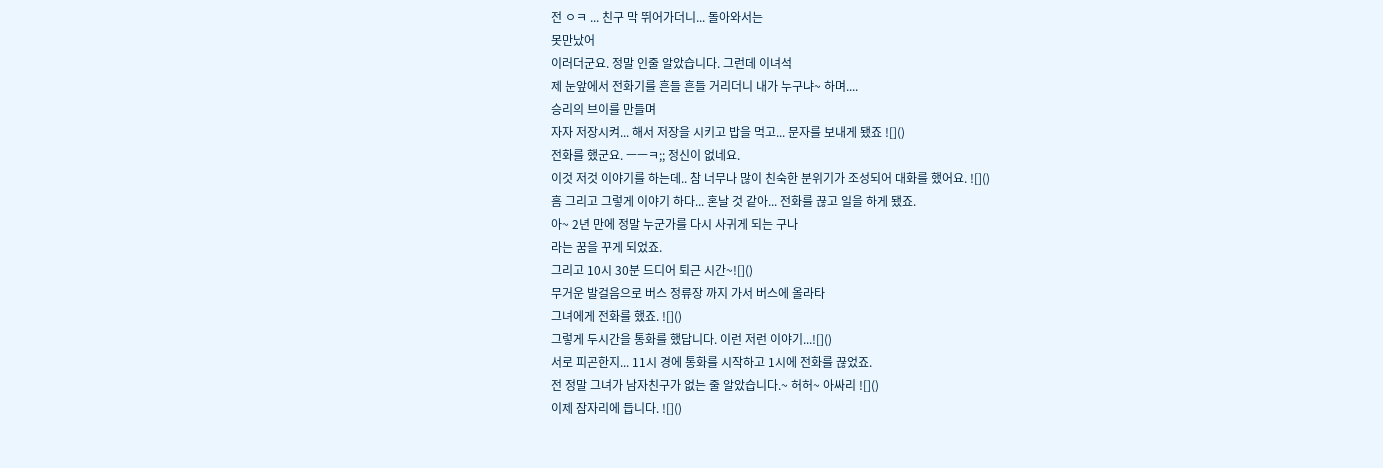전 ㅇㅋ ... 친구 막 뛰어가더니... 돌아와서는
못만났어
이러더군요. 정말 인줄 알았습니다. 그런데 이녀석
제 눈앞에서 전화기를 흔들 흔들 거리더니 내가 누구냐~ 하며....
승리의 브이를 만들며
자자 저장시켜... 해서 저장을 시키고 밥을 먹고... 문자를 보내게 됐죠 ![]()
전화를 했군요. ㅡㅡㅋ;; 정신이 없네요.
이것 저것 이야기를 하는데.. 참 너무나 많이 친숙한 분위기가 조성되어 대화를 했어요. ![]()
흠 그리고 그렇게 이야기 하다... 혼날 것 같아... 전화를 끊고 일을 하게 됐죠.
아~ 2년 만에 정말 누군가를 다시 사귀게 되는 구나
라는 꿈을 꾸게 되었죠.
그리고 10시 30분 드디어 퇴근 시간~![]()
무거운 발걸음으로 버스 정류장 까지 가서 버스에 올라타
그녀에게 전화를 했죠. ![]()
그렇게 두시간을 통화를 했답니다. 이런 저런 이야기...![]()
서로 피곤한지... 11시 경에 통화를 시작하고 1시에 전화를 끊었죠.
전 정말 그녀가 남자친구가 없는 줄 알았습니다.~ 허허~ 아싸리 ![]()
이제 잠자리에 듭니다. ![]()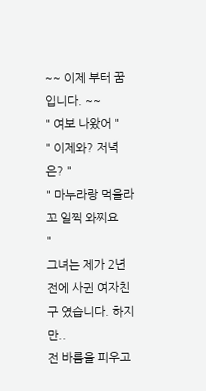~~ 이제 부터 꿈입니다. ~~
" 여보 나왔어 "
" 이제와? 저녁은? "
" 마누라랑 먹을라꼬 일찍 와찌요
"
그녀는 제가 2년 전에 사귄 여자친구 였습니다. 하지만..
전 바름을 피우고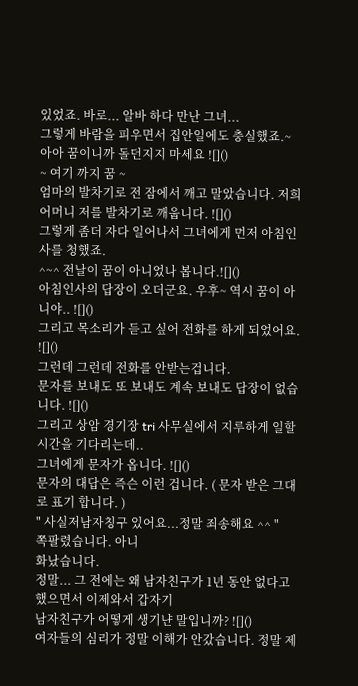있었죠. 바로... 알바 하다 만난 그녀...
그렇게 바람을 피우면서 집안일에도 충실했죠.~ 아아 꿈이니까 돌던지지 마세요 ![]()
~ 여기 까지 꿈 ~
엄마의 발차기로 전 잠에서 깨고 말았습니다. 저희 어머니 저를 발차기로 깨웁니다. ![]()
그렇게 좀더 자다 일어나서 그녀에게 먼저 아침인사를 청했죠.
^~^ 전날이 꿈이 아니었나 봅니다.![]()
아침인사의 답장이 오더군요. 우후~ 역시 꿈이 아니야.. ![]()
그리고 목소리가 듣고 싶어 전화를 하게 되었어요. ![]()
그런데 그런데 전화를 안받는겁니다.
문자를 보내도 또 보내도 계속 보내도 답장이 없습니다. ![]()
그리고 상암 경기장 tri 사무실에서 지루하게 일할 시간을 기다리는데..
그녀에게 문자가 옵니다. ![]()
문자의 대답은 즉슨 이런 겁니다. ( 문자 받은 그대로 표기 합니다. )
" 사실저남자칭구 있어요...정말 죄송해요 ^^ "
쪽팔렸습니다. 아니
화났습니다.
정말... 그 전에는 왜 남자친구가 1년 동안 없다고 했으면서 이제와서 갑자기
남자친구가 어떻게 생기냔 말입니까? ![]()
여자들의 심리가 정말 이해가 안갔습니다. 정말 제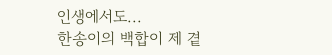인생에서도...
한송이의 백합이 제 곁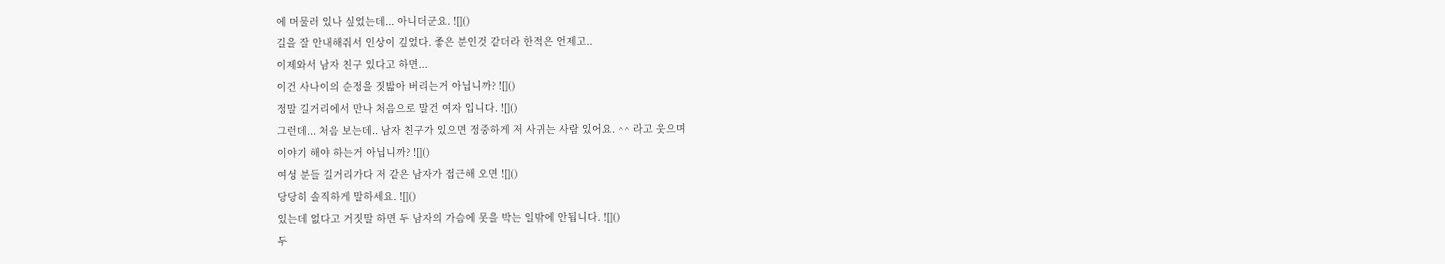에 머물러 있나 싶었는데... 아니더군요. ![]()
길을 잘 안내해줘서 인상이 깊었다. 좋은 분인것 같더라 한적은 언제고..
이제와서 남자 친구 있다고 하면...
이건 사나이의 순정을 짓밟아 버리는거 아닙니까? ![]()
정말 길거리에서 만나 처음으로 말건 여자 입니다. ![]()
그런데... 처음 보는데.. 남자 친구가 있으면 정중하게 저 사귀는 사람 있어요. ^^ 라고 웃으며
이야기 해야 하는거 아닙니까? ![]()
여성 분들 길거리가다 저 같은 남자가 접근해 오면 ![]()
당당히 솔직하게 말하세요. ![]()
있는데 없다고 거짓말 하면 두 남자의 가슴에 못을 박는 일밖에 안됩니다. ![]()
두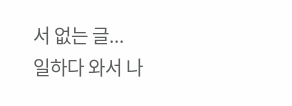서 없는 글...
일하다 와서 나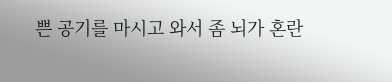쁜 공기를 마시고 와서 좀 뇌가 혼란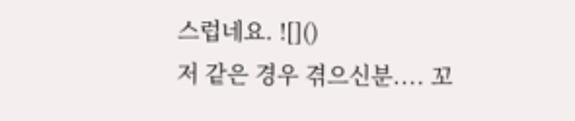스럽네요. ![]()
저 같은 경우 겪으신분.... 꼬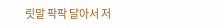릿말 팍팍 달아서 저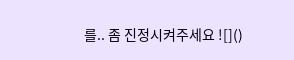를.. 좀 진정시켜주세요 ![]()